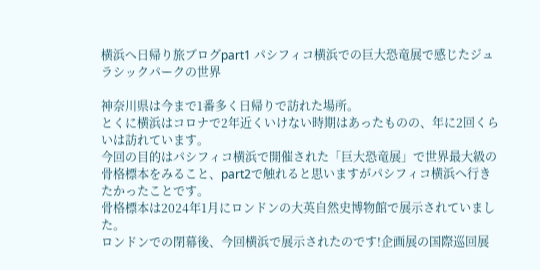横浜へ日帰り旅ブログpart1 パシフィコ横浜での巨大恐竜展で感じたジュラシックパークの世界

神奈川県は今まで1番多く日帰りで訪れた場所。
とくに横浜はコロナで2年近くいけない時期はあったものの、年に2回くらいは訪れています。
今回の目的はパシフィコ横浜で開催された「巨大恐竜展」で世界最大級の骨格標本をみること、part2で触れると思いますがパシフィコ横浜へ行きたかったことです。
骨格標本は2024年1月にロンドンの大英自然史博物館で展示されていました。
ロンドンでの閉幕後、今回横浜で展示されたのです!企画展の国際巡回展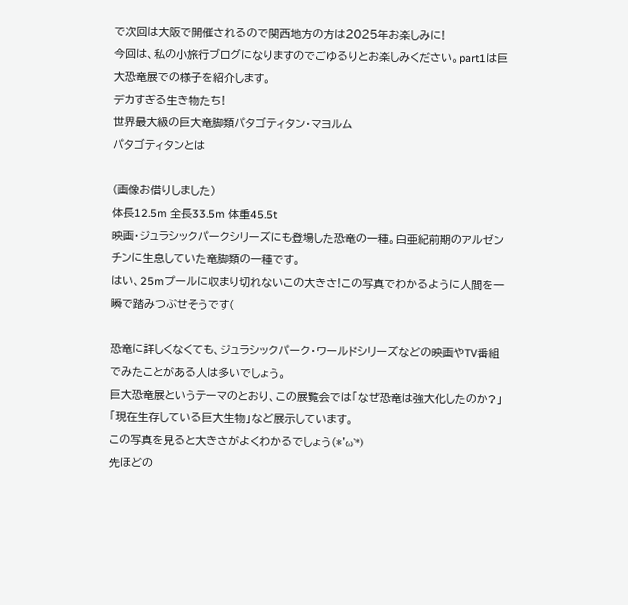で次回は大阪で開催されるので関西地方の方は2025年お楽しみに!
今回は、私の小旅行ブログになりますのでごゆるりとお楽しみください。part1は巨大恐竜展での様子を紹介します。
デカすぎる生き物たち!
世界最大級の巨大竜脚類パタゴティタン・マヨルム
パタゴティタンとは

(画像お借りしました)
体長12.5m 全長33.5m 体重45.5t
映画・ジュラシックパークシリーズにも登場した恐竜の一種。白亜紀前期のアルゼンチンに生息していた竜脚類の一種です。
はい、25mプールに収まり切れないこの大きさ!この写真でわかるように人間を一瞬で踏みつぶせそうです(

恐竜に詳しくなくても、ジュラシックパーク・ワールドシリーズなどの映画やTV番組でみたことがある人は多いでしょう。
巨大恐竜展というテーマのとおり、この展覧会では「なぜ恐竜は強大化したのか?」「現在生存している巨大生物」など展示しています。
この写真を見ると大きさがよくわかるでしょう(*'ω'*)
先ほどの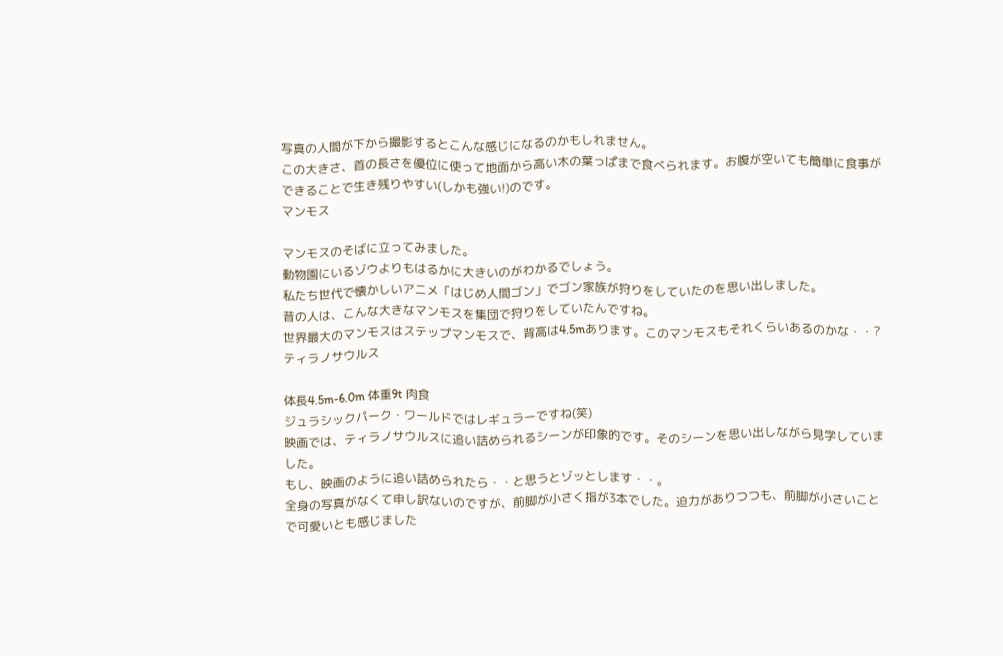写真の人間が下から撮影するとこんな感じになるのかもしれません。
この大きさ、首の長さを優位に使って地面から高い木の葉っぱまで食べられます。お腹が空いても簡単に食事ができることで生き残りやすい(しかも強い!)のです。
マンモス

マンモスのそばに立ってみました。
動物園にいるゾウよりもはるかに大きいのがわかるでしょう。
私たち世代で懐かしいアニメ「はじめ人間ゴン」でゴン家族が狩りをしていたのを思い出しました。
昔の人は、こんな大きなマンモスを集団で狩りをしていたんですね。
世界最大のマンモスはステップマンモスで、背高は4.5mあります。このマンモスもそれくらいあるのかな・・?
ティラノサウルス

体長4.5m-6.0m 体重9t 肉食
ジュラシックパーク・ワールドではレギュラーですね(笑)
映画では、ティラノサウルスに追い詰められるシーンが印象的です。そのシーンを思い出しながら見学していました。
もし、映画のように追い詰められたら・・と思うとゾッとします・・。
全身の写真がなくて申し訳ないのですが、前脚が小さく指が3本でした。迫力がありつつも、前脚が小さいことで可愛いとも感じました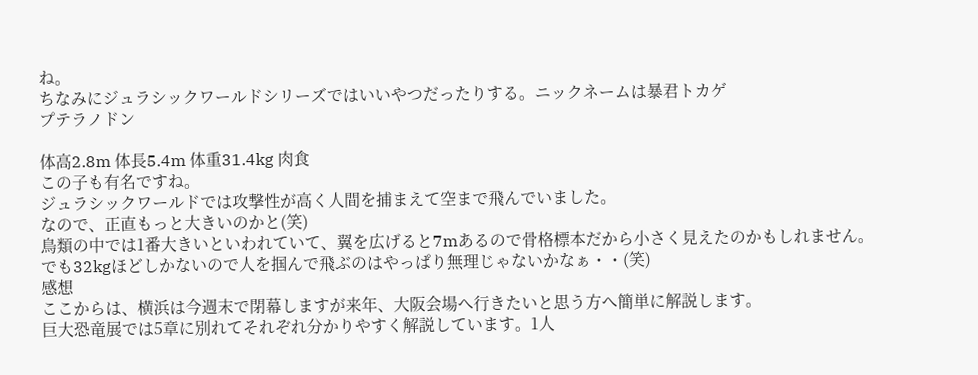ね。
ちなみにジュラシックワールドシリーズではいいやつだったりする。ニックネームは暴君トカゲ
プテラノドン

体高2.8m 体長5.4m 体重31.4kg 肉食
この子も有名ですね。
ジュラシックワールドでは攻撃性が高く人間を捕まえて空まで飛んでいました。
なので、正直もっと大きいのかと(笑)
鳥類の中では1番大きいといわれていて、翼を広げると7mあるので骨格標本だから小さく見えたのかもしれません。
でも32kgほどしかないので人を掴んで飛ぶのはやっぱり無理じゃないかなぁ・・(笑)
感想
ここからは、横浜は今週末で閉幕しますが来年、大阪会場へ行きたいと思う方へ簡単に解説します。
巨大恐竜展では5章に別れてそれぞれ分かりやすく解説しています。1人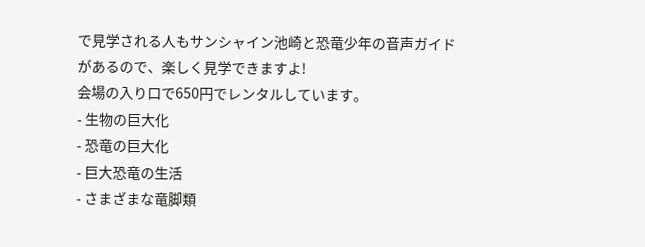で見学される人もサンシャイン池崎と恐竜少年の音声ガイドがあるので、楽しく見学できますよ!
会場の入り口で650円でレンタルしています。
- 生物の巨大化
- 恐竜の巨大化
- 巨大恐竜の生活
- さまざまな竜脚類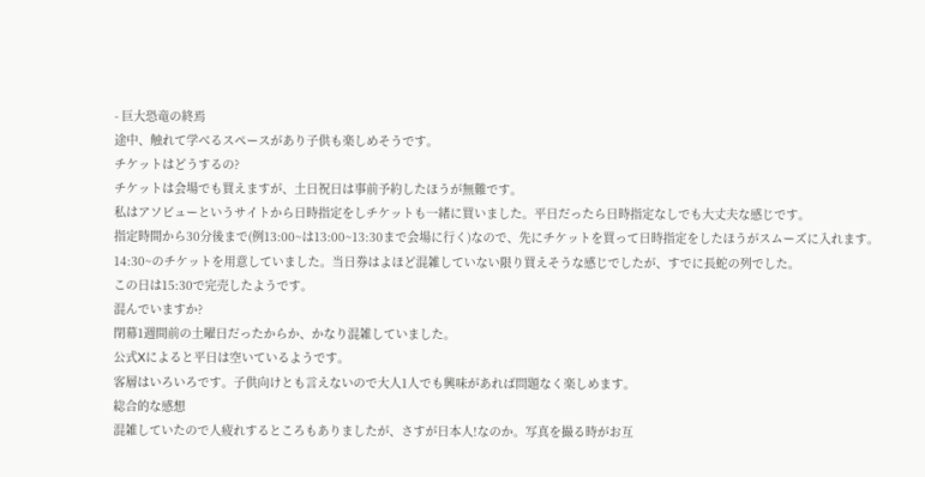- 巨大恐竜の終焉
途中、触れて学べるスペースがあり子供も楽しめそうです。
チケットはどうするの?
チケットは会場でも買えますが、土日祝日は事前予約したほうが無難です。
私はアソビューというサイトから日時指定をしチケットも一緒に買いました。平日だったら日時指定なしでも大丈夫な感じです。
指定時間から30分後まで(例13:00~は13:00~13:30まで会場に行く)なので、先にチケットを買って日時指定をしたほうがスムーズに入れます。
14:30~のチケットを用意していました。当日券はよほど混雑していない限り買えそうな感じでしたが、すでに長蛇の列でした。
この日は15:30で完売したようです。
混んでいますか?
閉幕1週間前の土曜日だったからか、かなり混雑していました。
公式Xによると平日は空いているようです。
客層はいろいろです。子供向けとも言えないので大人1人でも興味があれば問題なく楽しめます。
総合的な感想
混雑していたので人疲れするところもありましたが、さすが日本人!なのか。写真を撮る時がお互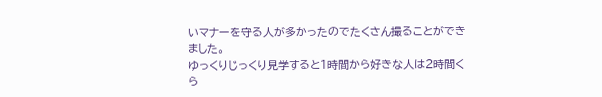いマナーを守る人が多かったのでたくさん撮ることができました。
ゆっくりじっくり見学すると1時間から好きな人は2時間くら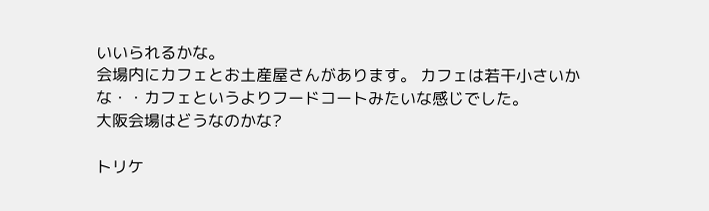いいられるかな。
会場内にカフェとお土産屋さんがあります。 カフェは若干小さいかな・・カフェというよりフードコートみたいな感じでした。
大阪会場はどうなのかな?

トリケ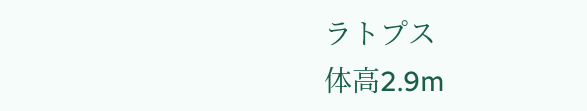ラトプス
体高2.9m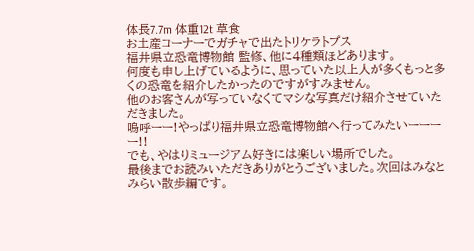体長7.7m 体重12t 草食
お土産コーナーでガチャで出たトリケラトプス
福井県立恐竜博物館 監修、他に4種類ほどあります。
何度も申し上げているように、思っていた以上人が多くもっと多くの恐竜を紹介したかったのですがすみません。
他のお客さんが写っていなくてマシな写真だけ紹介させていただきました。
嗚呼ーー!やっぱり福井県立恐竜博物館へ行ってみたいーーーー!!
でも、やはりミュージアム好きには楽しい場所でした。
最後までお読みいただきありがとうございました。次回はみなとみらい散歩編です。